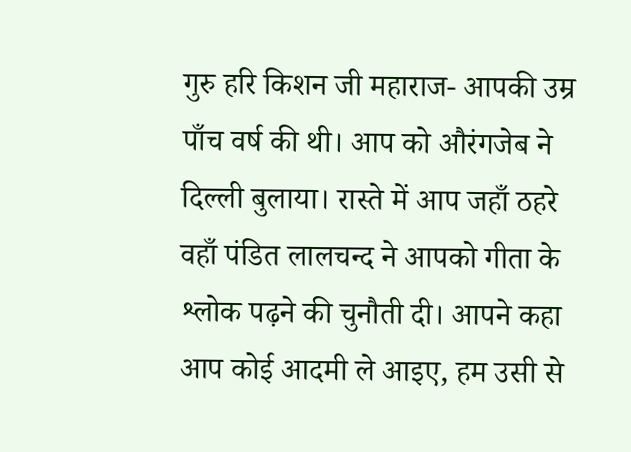गुरु हरि किशन जी महाराज- आपकी उम्र पाँच वर्ष की थी। आप को औरंगजेब ने दिल्ली बुलाया। रास्ते में आप जहाँ ठहरे वहाँ पंडित लालचन्द ने आपको गीता के श्लोक पढ़ने की चुनौती दी। आपने कहा आप कोई आदमी ले आइए, हम उसी से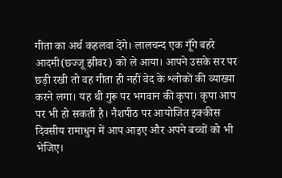गीता का अर्थ कहलवा देंगे। लालचन्द एक गूँगे बहरे आदमी(छज्जू झीवर) को ले आया। आपने उसके सर पर छड़ी रखी तो वह गीता ही नहीं वेद के श्लोकों की व्याख्या करने लगा। यह थी गुरू पर भगवान की कृपा। कृपा आप पर भी हो सकती है। नैशपीठ पर आयोजित इक्कीस दिवसीय रामाधुन में आप आइए और अपने बच्चों को भी भेजिए।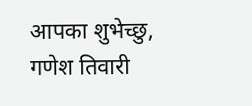आपका शुभेच्छु, गणेश तिवारी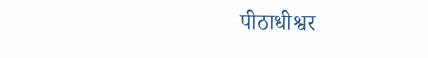पीठाधीश्वर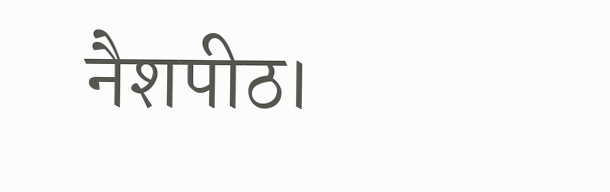नैशपीठ।